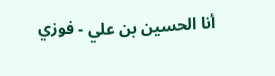أنا الحسين بن علي - فوزي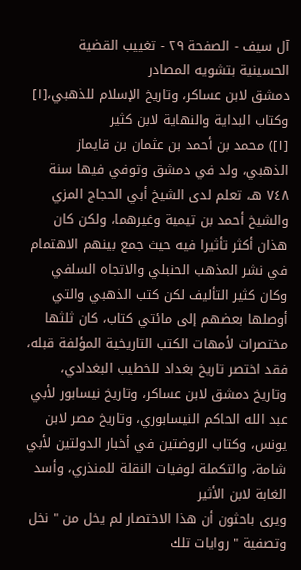آل سيف - الصفحة ٢٩ - تغييب القضية الحسينية بتشويه المصادر
دمشق لابن عساكر، وتاريخ الإسلام للذهبي،[١] وكتاب البداية والنهاية لابن كثير
[١]) محمد بن أحمد بن عثمان بن قايماز الذهبي، ولد في دمشق وتوفي فيها سنة ٧٤٨ هـ، تعلم لدى الشيخ أبي الحجاج المزي والشيخ أحمد بن تيمية وغيرهما، ولكن كان هذان أكثر تأثيرا فيه حيث جمع بينهم الاهتمام في نشر المذهب الحنبلي والاتجاه السلفي وكان كثير التأليف لكن كتب الذهبي والتي أوصلها بعضهم إلى مائتي كتاب، كان ثلثها مختصرات لأمهات الكتب التاريخية المؤلفة قبله، فقد اختصر تاريخ بغداد للخطيب البغدادي، وتاريخ دمشق لابن عساكر، وتاريخ نيسابور لأبي عبد الله الحاكم النيسابوري، وتاريخ مصر لابن يونس، وكتاب الروضتين في أخبار الدولتين لأبي شامة، والتكملة لوفيات النقلة للمنذري، وأسد الغابة لابن الأثير
ويرى باحثون أن هذا الاختصار لم يخل من " نخل وتصفية " روايات تلك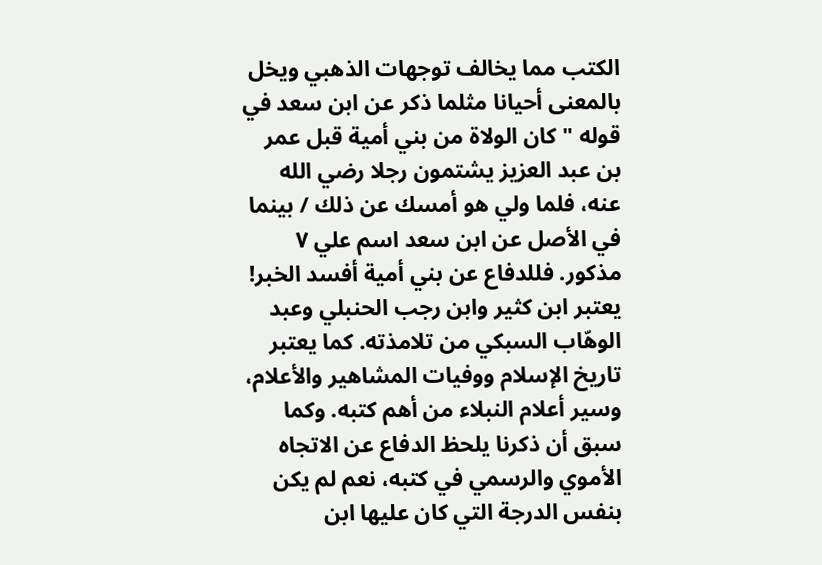الكتب مما يخالف توجهات الذهبي ويخل بالمعنى أحيانا مثلما ذكر عن ابن سعد في قوله " كان الولاة من بني أمية قبل عمر بن عبد العزيز يشتمون رجلا رضي الله عنه، فلما ولي هو أمسك عن ذلك / بينما في الأصل عن ابن سعد اسم علي ٧ مذكور. فللدفاع عن بني أمية أفسد الخبر! يعتبر ابن كثير وابن رجب الحنبلي وعبد الوهّاب السبكي من تلامذته. كما يعتبر تاريخ الإسلام ووفيات المشاهير والأعلام، وسير أعلام النبلاء من أهم كتبه. وكما سبق أن ذكرنا يلحظ الدفاع عن الاتجاه الأموي والرسمي في كتبه، نعم لم يكن بنفس الدرجة التي كان عليها ابن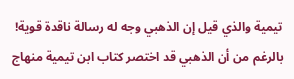تيمية والذي قيل إن الذهبي وجه له رسالة ناقدة قوية! بالرغم من أن الذهبي قد اختصر كتاب ابن تيمية منهاج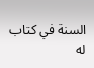السنة في كتاب له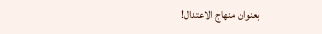بعنوان منهاج الاعتدال!